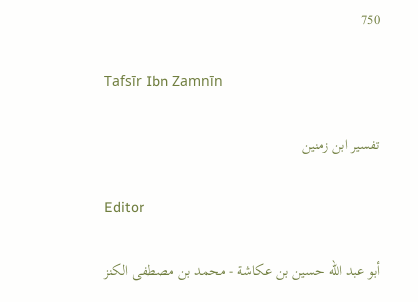750

Tafsīr Ibn Zamnīn

تفسير ابن زمنين

Editor

أبو عبد الله حسين بن عكاشة - محمد بن مصطفى الكنز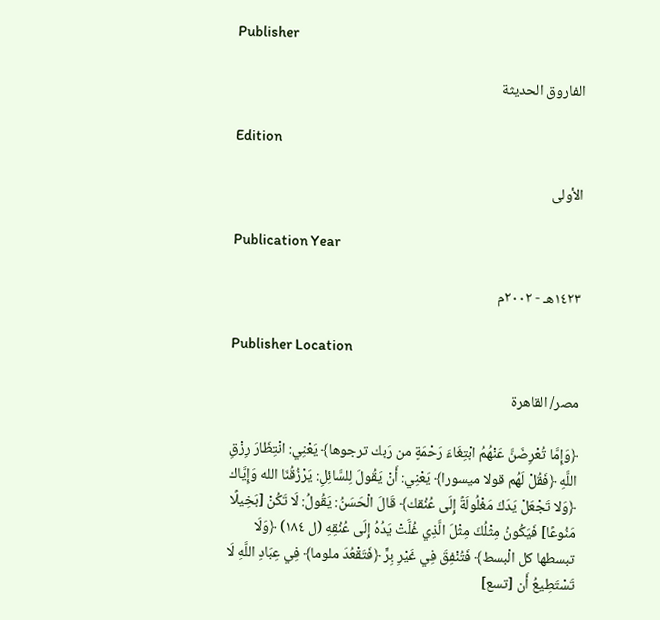Publisher

الفاروق الحديثة

Edition

الأولى

Publication Year

١٤٢٣هـ - ٢٠٠٢م

Publisher Location

مصر/ القاهرة

﴿وَإِمَّا تُعْرِضَنَّ عَنْهُمُ ابْتِغَاءَ رَحْمَةٍ من رَبك ترجوها﴾ يَعْنِي: انْتِظَارَ رِزْقِ اللَّهِ ﴿فَقُلْ لَهُم قولا ميسورا﴾ يَعْنِي: أَنْ يَقُولَ لِلسَّائِلِ: يَرْزُقُنَا الله وَإِيَّاك
﴿وَلا تَجْعَلْ يَدَكَ مَغْلُولَةً إِلَى عُنُقك﴾ قَالَ الْحَسَنُ: يَقُولُ: لَا تَكُنْ [بَخِيلًا مَنُوعًا] فَيَكُونُ مِثْلُكَ مِثْلَ الَّذِي غُلَّتْ يَدُهُ إِلَى عُنُقِهِ (ل ١٨٤) ﴿وَلَا تبسطها كل الْبسط﴾ فَتُنْفِقَ فِي غَيْرِ بِرٍّ ﴿فَتَقْعُدَ ملوما﴾ فِي عِبَادِ اللَّهِ لَا تَسْتَطِيعُ أَن [تسع]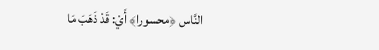النَّاس ﴿محسورا﴾ أَيْ: قَدْ ذَهَبَ مَا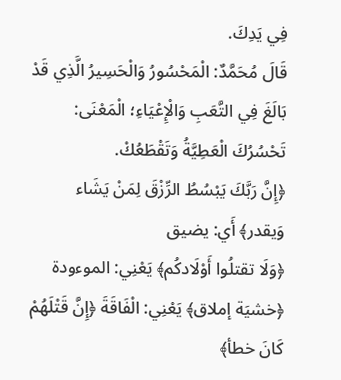فِي يَدِكَ.
قَالَ مُحَمَّدٌ: الْمَحْسُورُ وَالْحَسِيرُ الَّذِي قَدْ بَالَغَ فِي التَّعَبِ وَالْإِعْيَاءِ؛ الْمَعْنَى: تَحْسُرُكَ الْعَطِيَّةُ وَتَقْطَعُكْ.
﴿إِنَّ رَبَّكَ يَبْسُطُ الرِّزْقَ لِمَنْ يَشَاء وَيقدر﴾ أَي: يضيق
﴿وَلَا تقتلُوا أَوْلَادكُم﴾ يَعْنِي: الموءودة ﴿خشيَة إملاق﴾ يَعْنِي: الْفَاقَةَ ﴿إِنَّ قَتْلَهُمْ كَانَ خطأ﴾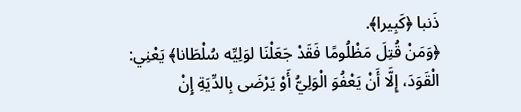ذَنبا ﴿كَبِيرا﴾.
﴿وَمَنْ قُتِلَ مَظْلُومًا فَقَدْ جَعَلْنَا لوَلِيِّه سُلْطَانا﴾ يَعْنِي: الْقَوَدَ، إِلَّا أَنْ يَعْفُوَ الْوَلِيُّ أَوْ يَرْضَى بِالدِّيَةِ إِنْ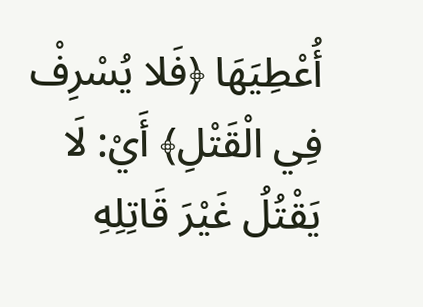أُعْطِيَهَا ﴿فَلا يُسْرِفْ فِي الْقَتْلِ﴾ أَيْ: لَا يَقْتُلُ غَيْرَ قَاتِلِهِ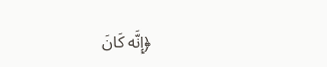﴿إِنَّه كَانَ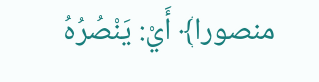منصورا﴾ أَيْ: يَنْصُرُهُ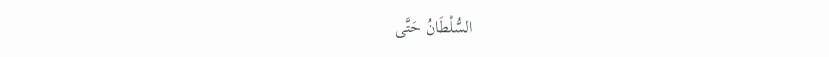السُّلْطَانُ حَتَّى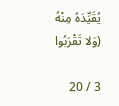يُقَيِّدَهُ مِنْهُ
(وَلا تَقْرَبُوا

3 / 20